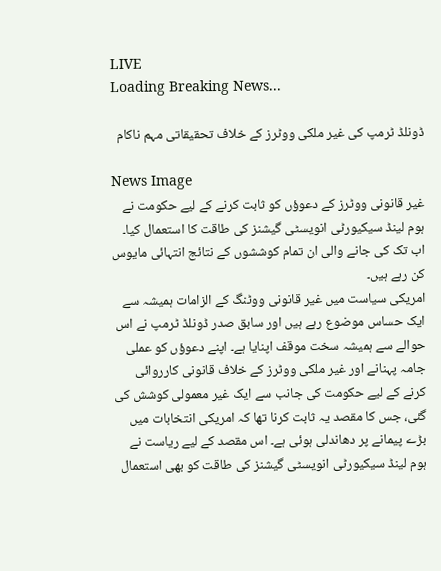LIVE
Loading Breaking News...

ڈونلڈ ٹرمپ کی غیر ملکی ووٹرز کے خلاف تحقیقاتی مہم ناکام

News Image
غیر قانونی ووٹرز کے دعوؤں کو ثابت کرنے کے لیے حکومت نے ہوم لینڈ سیکیورٹی انویسٹی گیشنز کی طاقت کا استعمال کیا۔ اب تک کی جانے والی ان تمام کوششوں کے نتائج انتہائی مایوس کن رہے ہیں۔
امریکی سیاست میں غیر قانونی ووٹنگ کے الزامات ہمیشہ سے ایک حساس موضوع رہے ہیں اور سابق صدر ڈونلڈ ٹرمپ نے اس حوالے سے ہمیشہ سخت موقف اپنایا ہے۔ اپنے دعوؤں کو عملی جامہ پہنانے اور غیر ملکی ووٹرز کے خلاف قانونی کارروائی کرنے کے لیے حکومت کی جانب سے ایک غیر معمولی کوشش کی گئی، جس کا مقصد یہ ثابت کرنا تھا کہ امریکی انتخابات میں بڑے پیمانے پر دھاندلی ہوئی ہے۔ اس مقصد کے لیے ریاست نے ہوم لینڈ سیکیورٹی انویسٹی گیشنز کی طاقت کو بھی استعمال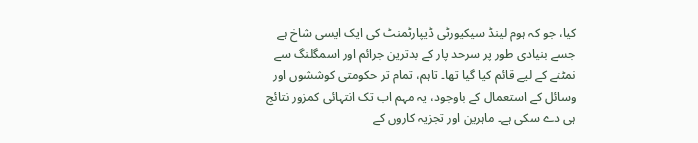کیا، جو کہ ہوم لینڈ سیکیورٹی ڈیپارٹمنٹ کی ایک ایسی شاخ ہے جسے بنیادی طور پر سرحد پار کے بدترین جرائم اور اسمگلنگ سے نمٹنے کے لیے قائم کیا گیا تھا۔ تاہم، تمام تر حکومتی کوششوں اور وسائل کے استعمال کے باوجود، یہ مہم اب تک انتہائی کمزور نتائج ہی دے سکی ہے۔ ماہرین اور تجزیہ کاروں کے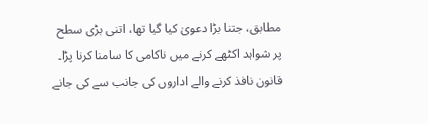مطابق، جتنا بڑا دعویٰ کیا گیا تھا، اتنی بڑی سطح پر شواہد اکٹھے کرنے میں ناکامی کا سامنا کرنا پڑا۔ قانون نافذ کرنے والے اداروں کی جانب سے کی جانے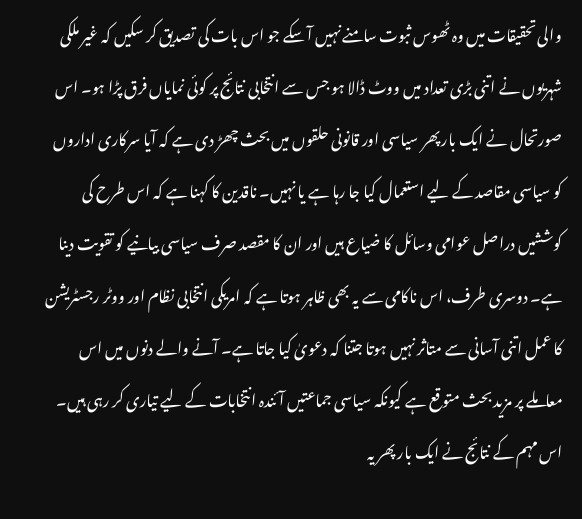والی تحقیقات میں وہ ٹھوس ثبوت سامنے نہیں آ سکے جو اس بات کی تصدیق کر سکیں کہ غیر ملکی شہریوں نے اتنی بڑی تعداد میں ووٹ ڈالا ہو جس سے انتخابی نتائج پر کوئی نمایاں فرق پڑا ہو۔ اس صورتحال نے ایک بار پھر سیاسی اور قانونی حلقوں میں بحث چھڑ دی ہے کہ آیا سرکاری اداروں کو سیاسی مقاصد کے لیے استعمال کیا جا رہا ہے یا نہیں۔ ناقدین کا کہنا ہے کہ اس طرح کی کوششیں دراصل عوامی وسائل کا ضیاع ہیں اور ان کا مقصد صرف سیاسی بیانیے کو تقویت دینا ہے۔ دوسری طرف، اس ناکامی سے یہ بھی ظاہر ہوتا ہے کہ امریکی انتخابی نظام اور ووٹر رجسٹریشن کا عمل اتنی آسانی سے متاثر نہیں ہوتا جتنا کہ دعویٰ کیا جاتا ہے۔ آنے والے دنوں میں اس معاملے پر مزید بحث متوقع ہے کیونکہ سیاسی جماعتیں آئندہ انتخابات کے لیے تیاری کر رہی ہیں۔ اس مہم کے نتائج نے ایک بار پھر یہ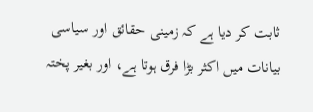ثابت کر دیا ہے کہ زمینی حقائق اور سیاسی بیانات میں اکثر بڑا فرق ہوتا ہے، اور بغیر پختہ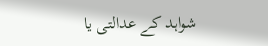شواہد کے عدالتی یا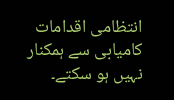انتظامی اقدامات کامیابی سے ہمکنار نہیں ہو سکتے۔